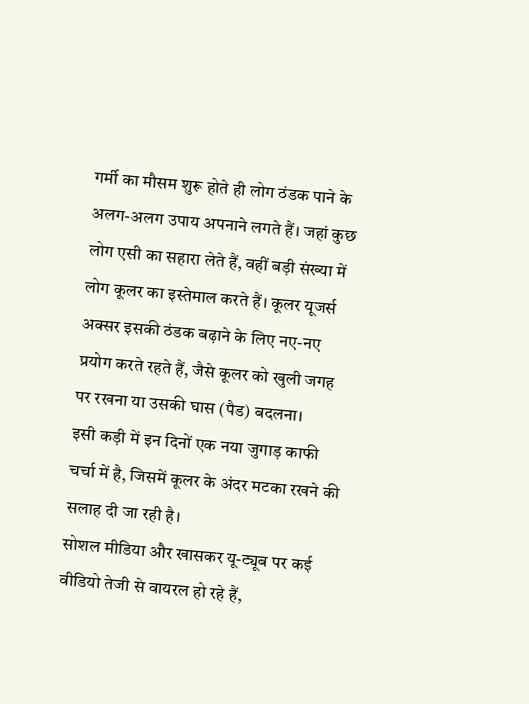गर्मी का मौसम शुरू होते ही लोग ठंडक पाने के अलग-अलग उपाय अपनाने लगते हैं। जहां कुछ लोग एसी का सहारा लेते हैं, वहीं बड़ी संख्या में लोग कूलर का इस्तेमाल करते हैं। कूलर यूजर्स अक्सर इसकी ठंडक बढ़ाने के लिए नए-नए प्रयोग करते रहते हैं, जैसे कूलर को खुली जगह पर रखना या उसकी घास (पैड) बदलना।
इसी कड़ी में इन दिनों एक नया जुगाड़ काफी चर्चा में है, जिसमें कूलर के अंदर मटका रखने की सलाह दी जा रही है।
सोशल मीडिया और खासकर यू-ट्यूब पर कई वीडियो तेजी से वायरल हो रहे हैं,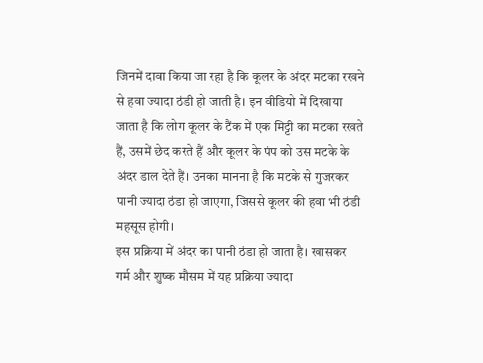जिनमें दावा किया जा रहा है कि कूलर के अंदर मटका रखने से हवा ज्यादा ठंडी हो जाती है। इन वीडियो में दिखाया जाता है कि लोग कूलर के टैंक में एक मिट्टी का मटका रखते हैं, उसमें छेद करते हैं और कूलर के पंप को उस मटके के अंदर डाल देते हैं। उनका मानना है कि मटके से गुजरकर पानी ज्यादा ठंडा हो जाएगा, जिससे कूलर की हवा भी ठंडी महसूस होगी।
इस प्रक्रिया में अंदर का पानी ठंडा हो जाता है। खासकर गर्म और शुष्क मौसम में यह प्रक्रिया ज्यादा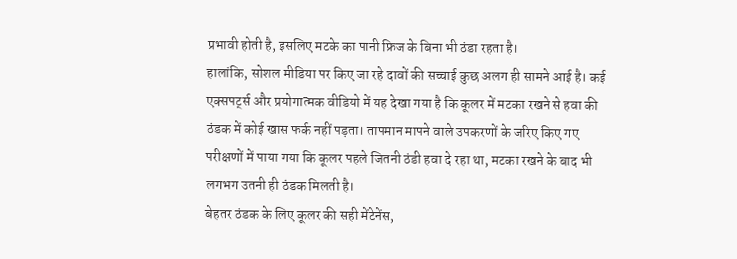प्रभावी होती है, इसलिए मटके का पानी फ्रिज के बिना भी ठंडा रहता है।
हालांकि, सोशल मीडिया पर किए जा रहे दावों की सच्चाई कुछ अलग ही सामने आई है। कई एक्सपर्ट्स और प्रयोगात्मक वीडियो में यह देखा गया है कि कूलर में मटका रखने से हवा की ठंडक में कोई खास फर्क नहीं पड़ता। तापमान मापने वाले उपकरणों के जरिए किए गए परीक्षणों में पाया गया कि कूलर पहले जितनी ठंडी हवा दे रहा था, मटका रखने के बाद भी लगभग उतनी ही ठंडक मिलती है।
बेहतर ठंडक के लिए कूलर की सही मेंटेनेंस,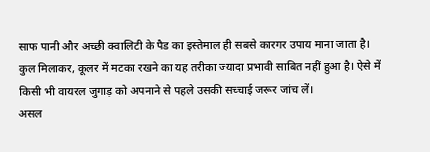साफ पानी और अच्छी क्वालिटी के पैड का इस्तेमाल ही सबसे कारगर उपाय माना जाता है।
कुल मिलाकर, कूलर में मटका रखने का यह तरीका ज्यादा प्रभावी साबित नहीं हुआ है। ऐसे में किसी भी वायरल जुगाड़ को अपनाने से पहले उसकी सच्चाई जरूर जांच लें।
असल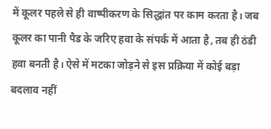में कूलर पहले से ही वाष्पीकरण के सिद्धांत पर काम करता है। जब कूलर का पानी पैड के जरिए हवा के संपर्क में आता है, तब ही ठंडी हवा बनती है। ऐसे में मटका जोड़ने से इस प्रक्रिया में कोई बड़ा बदलाव नहीं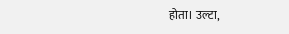होता। उल्टा,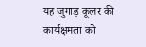यह जुगाड़ कूलर की कार्यक्षमता को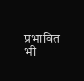प्रभावित भी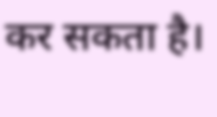कर सकता है।